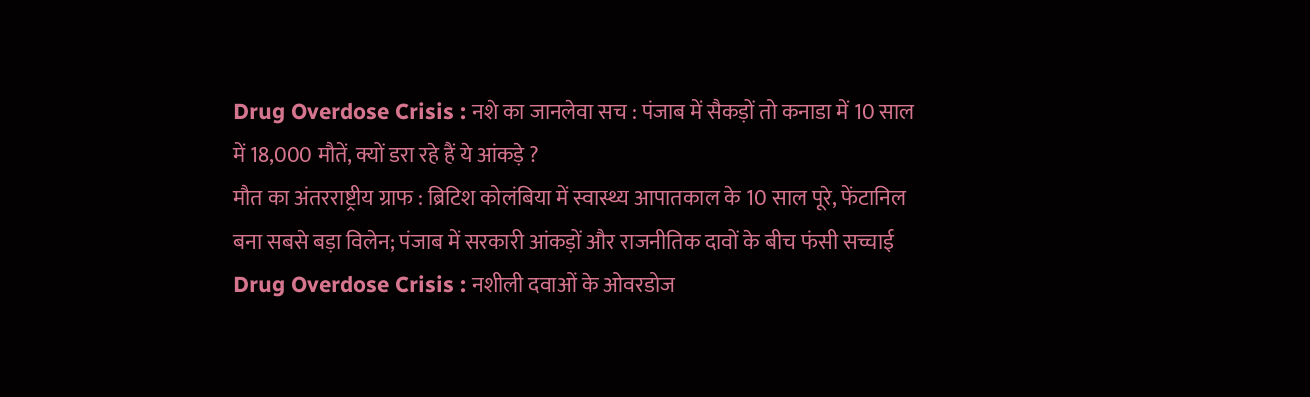Drug Overdose Crisis : नशे का जानलेवा सच : पंजाब में सैकड़ों तो कनाडा में 10 साल में 18,000 मौतें, क्यों डरा रहे हैं ये आंकड़े ?
मौत का अंतरराष्ट्रीय ग्राफ : ब्रिटिश कोलंबिया में स्वास्थ्य आपातकाल के 10 साल पूरे, फेंटानिल बना सबसे बड़ा विलेन; पंजाब में सरकारी आंकड़ों और राजनीतिक दावों के बीच फंसी सच्चाई
Drug Overdose Crisis : नशीली दवाओं के ओवरडोज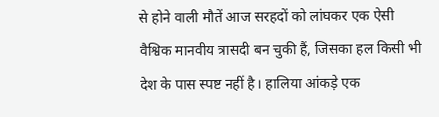से होने वाली मौतें आज सरहदों को लांघकर एक ऐसी वैश्विक मानवीय त्रासदी बन चुकी हैं, जिसका हल किसी भी देश के पास स्पष्ट नहीं है। हालिया आंकड़े एक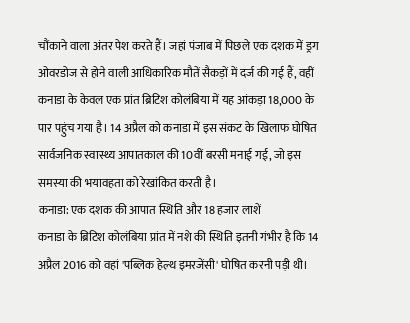चौंकाने वाला अंतर पेश करते हैं। जहां पंजाब में पिछले एक दशक में ड्रग ओवरडोज से होने वाली आधिकारिक मौतें सैकड़ों में दर्ज की गई हैं, वहीं कनाडा के केवल एक प्रांत ब्रिटिश कोलंबिया में यह आंकड़ा 18,000 के पार पहुंच गया है। 14 अप्रैल को कनाडा में इस संकट के खिलाफ घोषित सार्वजनिक स्वास्थ्य आपातकाल की 10वीं बरसी मनाई गई, जो इस समस्या की भयावहता को रेखांकित करती है।
कनाडा: एक दशक की आपात स्थिति और 18 हजार लाशें
कनाडा के ब्रिटिश कोलंबिया प्रांत में नशे की स्थिति इतनी गंभीर है कि 14 अप्रैल 2016 को वहां 'पब्लिक हेल्थ इमरजेंसी' घोषित करनी पड़ी थी।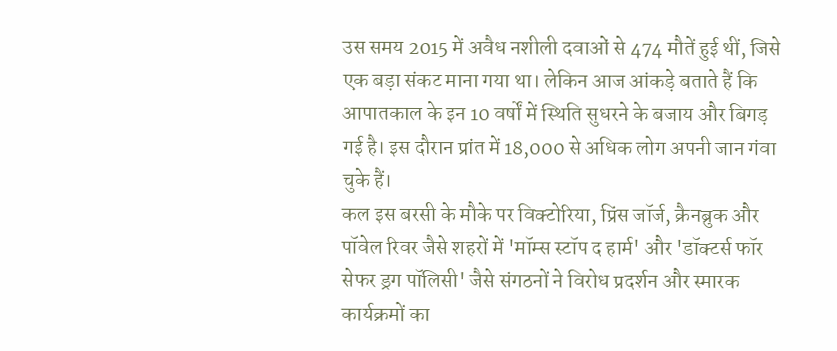उस समय 2015 में अवैध नशीली दवाओं से 474 मौतें हुई थीं, जिसे एक बड़ा संकट माना गया था। लेकिन आज आंकड़े बताते हैं कि आपातकाल के इन 10 वर्षों में स्थिति सुधरने के बजाय और बिगड़ गई है। इस दौरान प्रांत में 18,000 से अधिक लोग अपनी जान गंवा चुके हैं।
कल इस बरसी के मौके पर विक्टोरिया, प्रिंस जॉर्ज, क्रैनब्रुक और पॉवेल रिवर जैसे शहरों में 'मॉम्स स्टॉप द हार्म' और 'डॉक्टर्स फॉर सेफर ड्रग पॉलिसी' जैसे संगठनों ने विरोध प्रदर्शन और स्मारक कार्यक्रमों का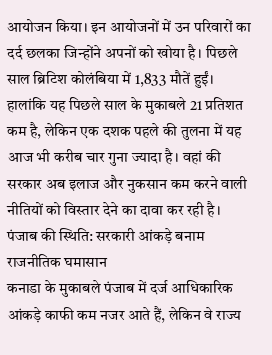आयोजन किया। इन आयोजनों में उन परिवारों का दर्द छलका जिन्होंने अपनों को खोया है। पिछले साल ब्रिटिश कोलंबिया में 1,833 मौतें हुईं। हालांकि यह पिछले साल के मुकाबले 21 प्रतिशत कम है, लेकिन एक दशक पहले की तुलना में यह आज भी करीब चार गुना ज्यादा है। वहां की सरकार अब इलाज और नुकसान कम करने वाली नीतियों को विस्तार देने का दावा कर रही है।
पंजाब की स्थिति: सरकारी आंकड़े बनाम राजनीतिक घमासान
कनाडा के मुकाबले पंजाब में दर्ज आधिकारिक आंकड़े काफी कम नजर आते हैं, लेकिन वे राज्य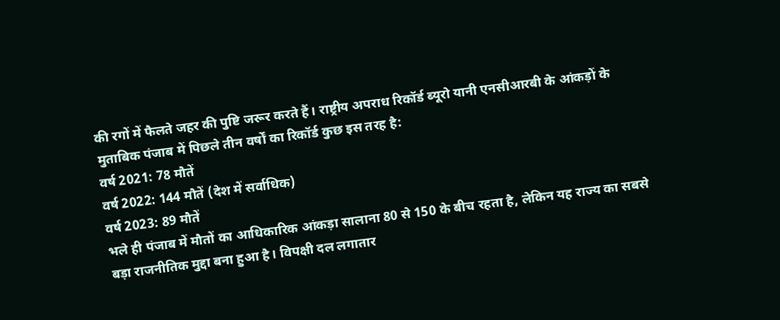की रगों में फैलते जहर की पुष्टि जरूर करते हैं। राष्ट्रीय अपराध रिकॉर्ड ब्यूरो यानी एनसीआरबी के आंकड़ों के मुताबिक पंजाब में पिछले तीन वर्षों का रिकॉर्ड कुछ इस तरह है:
वर्ष 2021: 78 मौतें
वर्ष 2022: 144 मौतें (देश में सर्वाधिक)
वर्ष 2023: 89 मौतें
भले ही पंजाब में मौतों का आधिकारिक आंकड़ा सालाना 80 से 150 के बीच रहता है, लेकिन यह राज्य का सबसे बड़ा राजनीतिक मुद्दा बना हुआ है। विपक्षी दल लगातार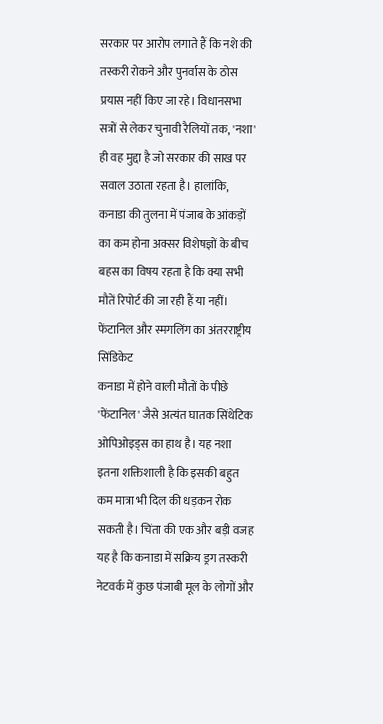सरकार पर आरोप लगाते हैं कि नशे की तस्करी रोकने और पुनर्वास के ठोस प्रयास नहीं किए जा रहे। विधानसभा सत्रों से लेकर चुनावी रैलियों तक, 'नशा' ही वह मुद्दा है जो सरकार की साख पर सवाल उठाता रहता है। हालांकि, कनाडा की तुलना में पंजाब के आंकड़ों का कम होना अक्सर विशेषज्ञों के बीच बहस का विषय रहता है कि क्या सभी मौतें रिपोर्ट की जा रही हैं या नहीं।
फेंटानिल और स्मगलिंग का अंतरराष्ट्रीय सिंडिकेट
कनाडा में होने वाली मौतों के पीछे 'फेंटानिल' जैसे अत्यंत घातक सिंथेटिक ओपिओइड्स का हाथ है। यह नशा इतना शक्तिशाली है कि इसकी बहुत कम मात्रा भी दिल की धड़कन रोक सकती है। चिंता की एक और बड़ी वजह यह है कि कनाडा में सक्रिय ड्रग तस्करी नेटवर्क में कुछ पंजाबी मूल के लोगों और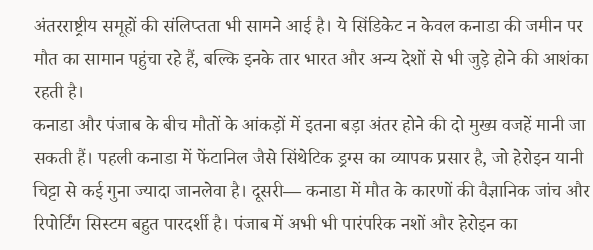अंतरराष्ट्रीय समूहों की संलिप्तता भी सामने आई है। ये सिंडिकेट न केवल कनाडा की जमीन पर मौत का सामान पहुंचा रहे हैं, बल्कि इनके तार भारत और अन्य देशों से भी जुड़े होने की आशंका रहती है।
कनाडा और पंजाब के बीच मौतों के आंकड़ों में इतना बड़ा अंतर होने की दो मुख्य वजहें मानी जा सकती हैं। पहली कनाडा में फेंटानिल जैसे सिंथेटिक ड्रग्स का व्यापक प्रसार है, जो हेरोइन यानी चिट्टा से कई गुना ज्यादा जानलेवा है। दूसरी— कनाडा में मौत के कारणों की वैज्ञानिक जांच और रिपोर्टिंग सिस्टम बहुत पारदर्शी है। पंजाब में अभी भी पारंपरिक नशों और हेरोइन का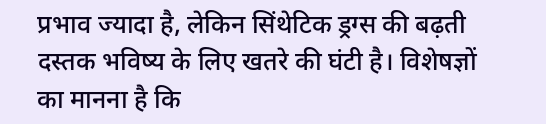प्रभाव ज्यादा है, लेकिन सिंथेटिक ड्रग्स की बढ़ती दस्तक भविष्य के लिए खतरे की घंटी है। विशेषज्ञों का मानना है कि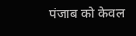पंजाब को केवल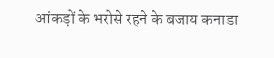आंकड़ों के भरोसे रहने के बजाय कनाडा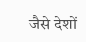जैसे देशों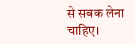से सबक लेना चाहिए।